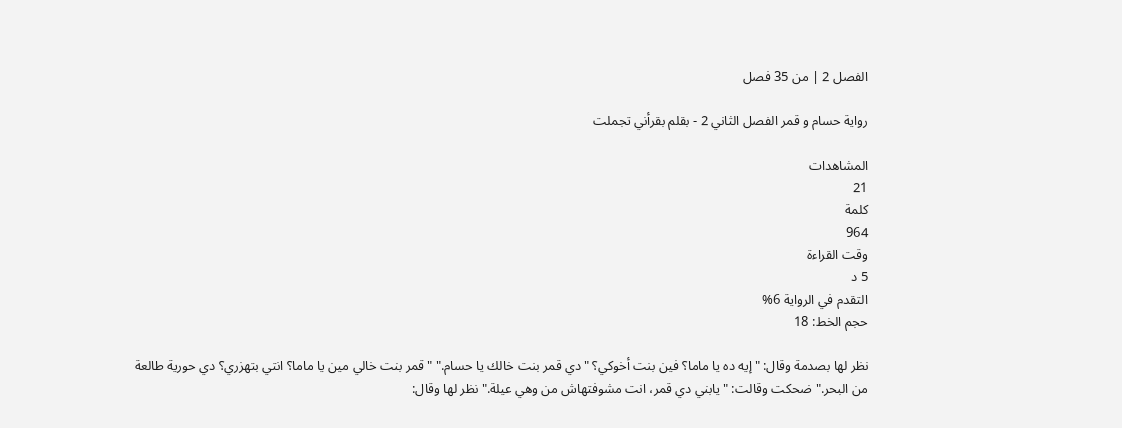الفصل 2 | من 35 فصل

رواية حسام و قمر الفصل الثاني 2 - بقلم بقرأني تجملت

المشاهدات
21
كلمة
964
وقت القراءة
5 د
التقدم في الرواية 6%
حجم الخط: 18

نظر لها بصدمة وقال: "إيه ده يا ماما؟ فين بنت أخوكي؟ "دي قمر بنت خالك يا حسام." "قمر بنت خالي مين يا ماما؟ انتي بتهزري؟ دي حورية طالعة من البحر." ضحكت وقالت: "يابني دي قمر، انت مشوفتهاش من وهي عيلة." نظر لها وقال: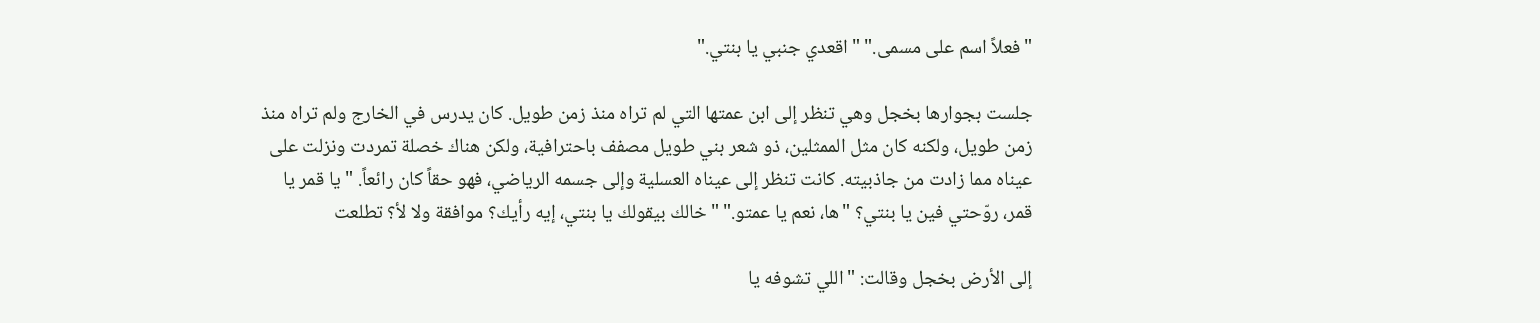"فعلاً اسم على مسمى." "اقعدي جنبي يا بنتي."

جلست بجوارها بخجل وهي تنظر إلى ابن عمتها التي لم تراه منذ زمن طويل. كان يدرس في الخارج ولم تراه منذ زمن طويل، ولكنه كان مثل الممثلين، ذو شعر بني طويل مصفف باحترافية، ولكن هناك خصلة تمردت ونزلت على عيناه مما زادت من جاذبيته. كانت تنظر إلى عيناه العسلية وإلى جسمه الرياضي، فهو حقاً كان رائعاً. "يا قمر يا قمر، روّحتي فين يا بنتي؟ "ها، نعم يا عمتو." "خالك بيقولك يا بنتي، إيه رأيك؟ موافقة ولا لأ؟ تطلعت

إلى الأرض بخجل وقالت: "اللي تشوفه يا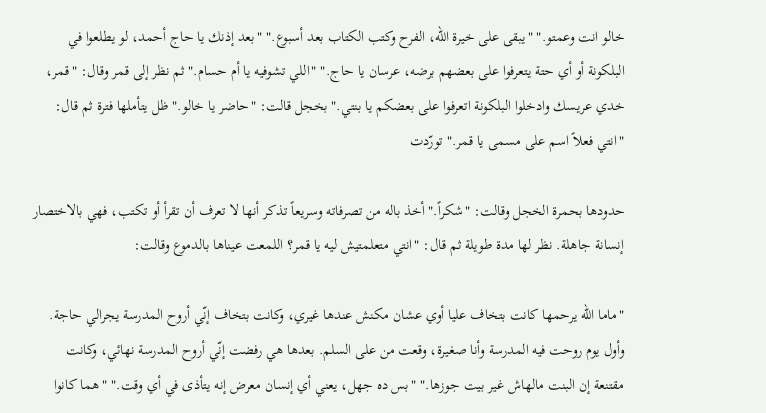خالو انت وعمتو." "يبقى على خيرة الله، الفرح وكتب الكتاب بعد أسبوع." "بعد إذنك يا حاج أحمد، لو يطلعوا في البلكونة أو أي حتة يتعرفوا على بعضهم برضه، عرسان يا حاج." "اللي تشوفيه يا أم حسام." ثم نظر إلى قمر وقال: "قمر، خدي عريسك وادخلوا البلكونة اتعرفوا على بعضكم يا بنتي." بخجل قالت: "حاضر يا خالو." ظل يتأملها فترة ثم قال: "انتي فعلاً اسم على مسمى يا قمر." تورّدت

حدودها بحمرة الخجل وقالت: "شكراً." أخذ باله من تصرفاته وسريعاً تذكر أنها لا تعرف أن تقرأ أو تكتب، فهي بالاختصار إنسانة جاهلة. نظر لها مدة طويلة ثم قال: "انتي متعلمتيش ليه يا قمر؟ اللمعت عيناها بالدموع وقالت:

"ماما الله يرحمها كانت بتخاف عليا أوي عشان مكنش عندها غيري، وكانت بتخاف إنّي أروح المدرسة يجرالي حاجة. وأول يوم روحت فيه المدرسة وأنا صغيرة، وقعت من على السلم. بعدها هي رفضت إنّي أروح المدرسة نهائي، وكانت مقتنعة إن البنت مالهاش غير بيت جوزها." "بس ده جهل، يعني أي إنسان معرض إنه يتأذى في أي وقت." "هما كانوا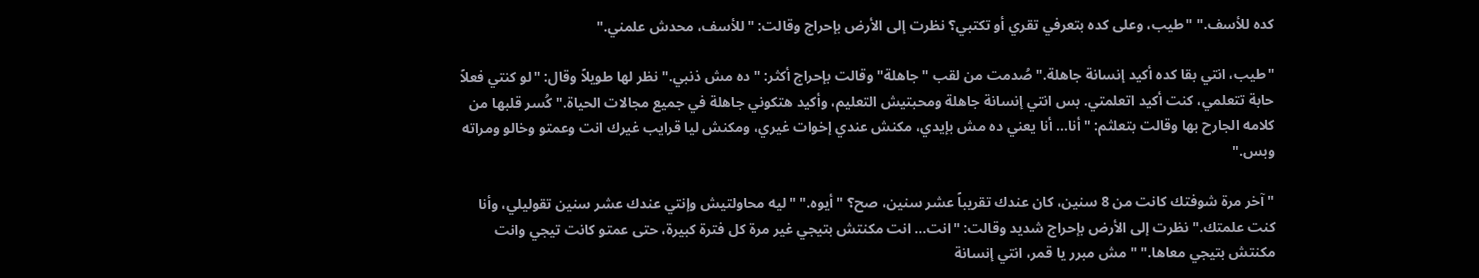كده للأسف." "طيب، وعلى كده بتعرفي تقري أو تكتبي؟ نظرت إلى الأرض بإحراج وقالت: "للأسف، محدش علمني."

"طيب، انتي بقا كده أكيد إنسانة جاهلة." صُدمت من لقب "جاهلة" وقالت بإحراج أكثر: "ده مش ذنبي." نظر لها طويلاً وقال: "لو كنتي فعلاً حابة تتعلمي، كنت أكيد اتعلمتي. بس انتي إنسانة جاهلة ومحبتيش التعليم، وأكيد هتكوني جاهلة في جميع مجالات الحياة." كُسر قلبها من كلامه الجارح بها وقالت بتعلثم: "أنا... أنا يعني ده مش بإيدي، مكنش عندي إخوات غيري، ومكنش ليا قرايب غيرك انت وعمتو وخالو ومراته وبس."

"آخر مرة شوفتك كانت من 8 سنين، كان عندك تقريباً عشر سنين، صح؟ "أيوه." "ليه محاولتيش وإنتي عندك عشر سنين تقوليلي، وأنا كنت علمتك." نظرت إلى الأرض بإحراج شديد وقالت: "انت... انت مكنتش بتيجي غير مرة كل فترة كبيرة، حتى عمتو كانت تيجي وانت مكنتش بتيجي معاها." "مش مبرر يا قمر، انتي إنسانة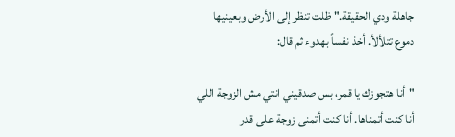جاهلة ودي الحقيقة." ظلت تنظر إلى الأرض وبعينيها دموع تتلألأ. أخذ نفساً بهدوء ثم قال:

"أنا هتجوزك يا قمر، بس صدقيني انتي مش الزوجة اللي أنا كنت أتمناها. أنا كنت أتمنى زوجة على قدر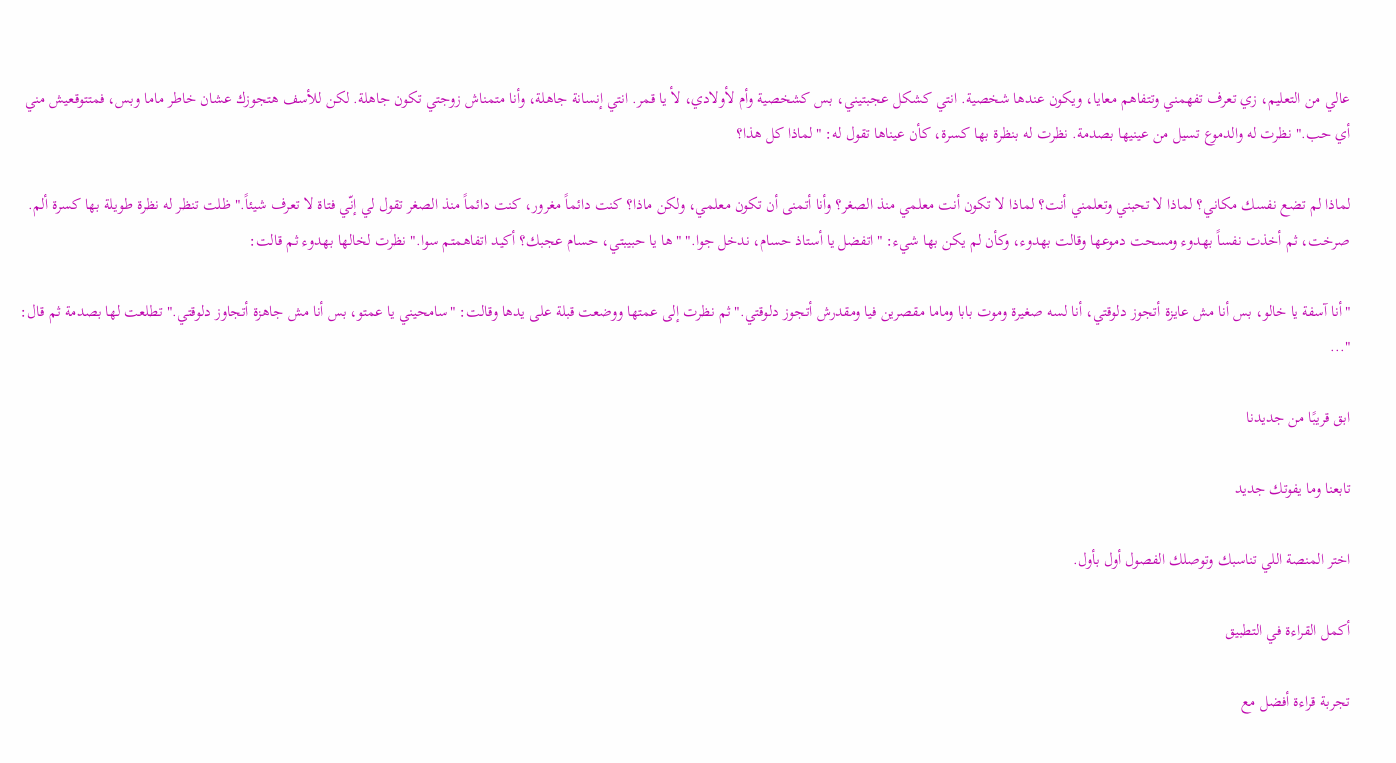عالي من التعليم، زي تعرف تفهمني وتتفاهم معايا، ويكون عندها شخصية. انتي كشكل عجبتيني، بس كشخصية وأم لأولادي، لأ يا قمر. انتي إنسانة جاهلة، وأنا متمناش زوجتي تكون جاهلة. لكن للأسف هتجوزك عشان خاطر ماما وبس، فمتتوقعيش مني أي حب." نظرت له والدموع تسيل من عينيها بصدمة. نظرت له بنظرة بها كسرة، كأن عيناها تقول له: "لماذا كل هذا؟

لماذا لم تضع نفسك مكاني؟ لماذا لا تحبني وتعلمني أنت؟ لماذا لا تكون أنت معلمي منذ الصغر؟ وأنا أتمنى أن تكون معلمي، ولكن ماذا؟ كنت دائماً مغرور، كنت دائماً منذ الصغر تقول لي إنّي فتاة لا تعرف شيئاً." ظلت تنظر له نظرة طويلة بها كسرة ألم. صرخت، ثم أخذت نفساً بهدوء ومسحت دموعها وقالت بهدوء، وكأن لم يكن بها شيء: "اتفضل يا أستاذ حسام، ندخل جوا." "ها يا حبيبتي، حسام عجبك؟ أكيد اتفاهمتم سوا." نظرت لخالها بهدوء ثم قالت:

"أنا آسفة يا خالو، بس أنا مش عايزة أتجوز دلوقتي، أنا لسه صغيرة وموت بابا وماما مقصرين فيا ومقدرش أتجوز دلوقتي." ثم نظرت إلى عمتها ووضعت قبلة على يدها وقالت: "سامحيني يا عمتو، بس أنا مش جاهزة أتجاوز دلوقتي." تطلعت لها بصدمة ثم قال: "...

ابق قريبًا من جديدنا

تابعنا وما يفوتك جديد

اختر المنصة اللي تناسبك وتوصلك الفصول أول بأول.

أكمل القراءة في التطبيق

تجربة قراءة أفضل مع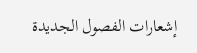إشعارات الفصول الجديدة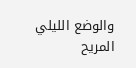والوضع الليلي المريح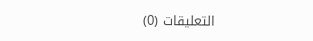التعليقات (0)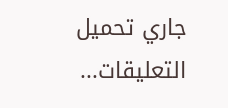جاري تحميل التعليقات...